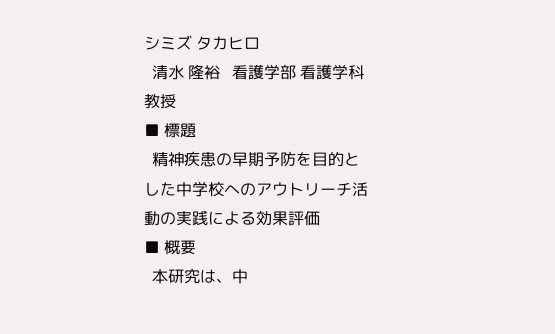シミズ タカヒロ
  清水 隆裕   看護学部 看護学科   教授
■ 標題
  精神疾患の早期予防を目的とした中学校へのアウトリーチ活動の実践による効果評価
■ 概要
  本研究は、中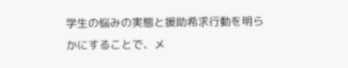学生の悩みの実態と援助希求行動を明らかにすることで、メ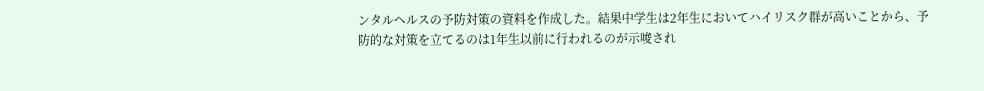ンタルヘルスの予防対策の資料を作成した。結果中学生は2年生においてハイリスク群が高いことから、予防的な対策を立てるのは1年生以前に行われるのが示唆され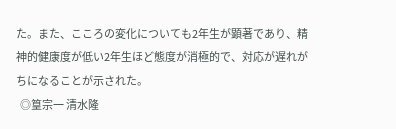た。また、こころの変化についても2年生が顕著であり、精神的健康度が低い2年生ほど態度が消極的で、対応が遅れがちになることが示された。
  ◎篁宗一 清水隆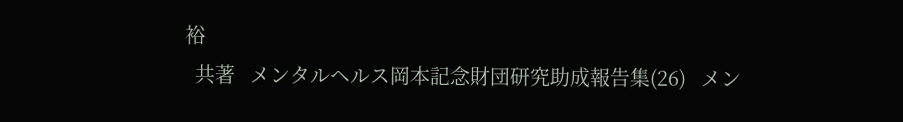裕
  共著   メンタルヘルス岡本記念財団研究助成報告集(26)   メン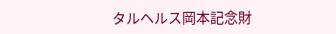タルヘルス岡本記念財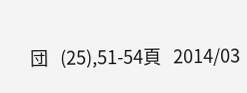団   (25),51-54頁   2014/03